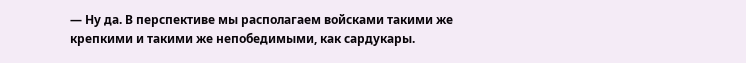— Ну да. В перспективе мы располагаем войсками такими же крепкими и такими же непобедимыми, как сардукары.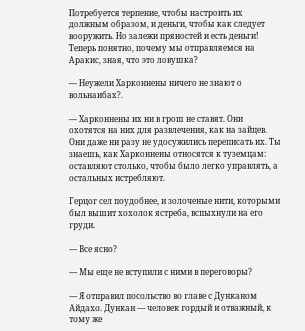Потребуется терпение, чтобы настроить их должным образом, и деньги, чтобы как следует вооружить. Но залежи пряностей и есть деньги! Теперь понятно, почему мы отправляемся на Аракис, зная, что это ловушка?

— Неужели Харконнены ничего не знают о вольнаибах?.

— Харконнены их ни в грош не ставят. Они охотятся на них для развлечения, как на зайцев. Они даже ни разу не удосужились переписать их. Ты знаешь, как Харконнены относятся к туземцам: оставляют столько, чтобы было легко управлять, а остальных истребляют.

Герцог сел поудобнее, и золоченые нити, которыми был вышит хохолок ястреба, вспыхнули на его груди.

— Все ясно?

— Мы еще не вступили с ними в переговоры?

— Я отправил посольство во главе с Дунканом Айдахо. Дункан — человек гордый и отважный, к тому же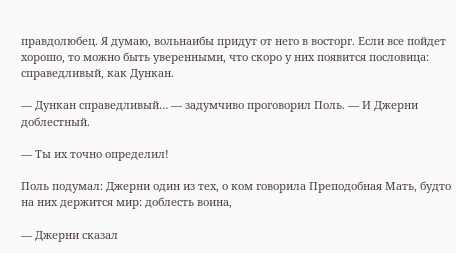правдолюбец. Я думаю, вольнаибы придут от него в восторг. Если все пойдет хорошо, то можно быть уверенными, что скоро у них появится пословица: справедливый, как Дункан.

— Дункан справедливый… — задумчиво проговорил Поль. — И Джерни доблестный.

— Ты их точно определил!

Поль подумал: Джерни один из тех, о ком говорила Преподобная Мать, будто на них держится мир: доблесть воина,

— Джерни сказал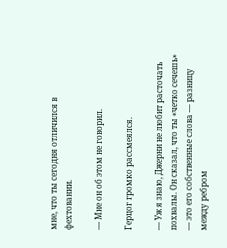мне, что ты сегодня отличился в фехтовании.

— Мне он об этом не говорил.

Герцог громко рассмеялся.

— Уж я знаю, Джерни не любит расточать похвалы. Он сказал, что ты «четко сечешь» — это его собственные слова — разницу между ребром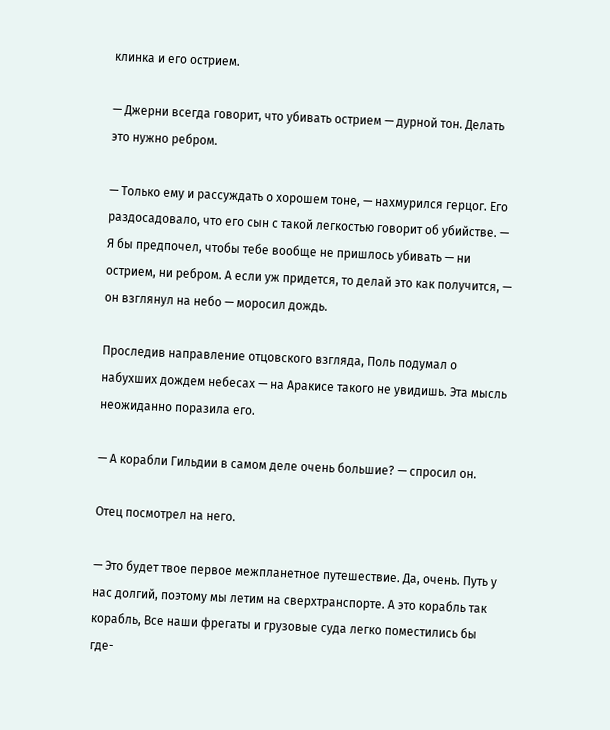клинка и его острием.

— Джерни всегда говорит, что убивать острием — дурной тон. Делать это нужно ребром.

— Только ему и рассуждать о хорошем тоне, — нахмурился герцог. Его раздосадовало, что его сын с такой легкостью говорит об убийстве. — Я бы предпочел, чтобы тебе вообще не пришлось убивать — ни острием, ни ребром. А если уж придется, то делай это как получится, — он взглянул на небо — моросил дождь.

Проследив направление отцовского взгляда, Поль подумал о набухших дождем небесах — на Аракисе такого не увидишь. Эта мысль неожиданно поразила его.

— А корабли Гильдии в самом деле очень большие? — спросил он.

Отец посмотрел на него.

— Это будет твое первое межпланетное путешествие. Да, очень. Путь у нас долгий, поэтому мы летим на сверхтранспорте. А это корабль так корабль, Все наши фрегаты и грузовые суда легко поместились бы где-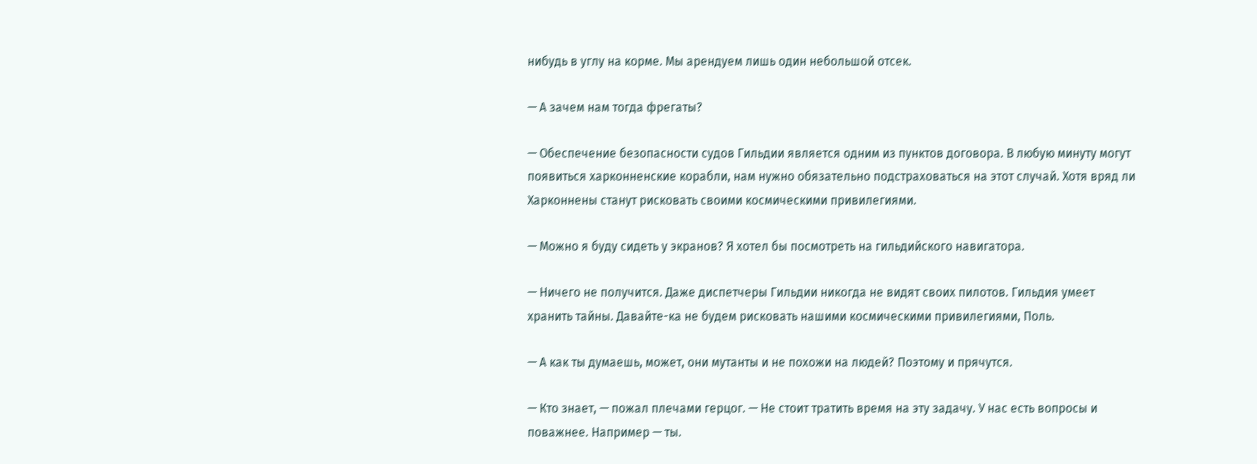нибудь в углу на корме. Мы арендуем лишь один небольшой отсек.

— А зачем нам тогда фрегаты?

— Обеспечение безопасности судов Гильдии является одним из пунктов договора. В любую минуту могут появиться харконненские корабли, нам нужно обязательно подстраховаться на этот случай. Хотя вряд ли Харконнены станут рисковать своими космическими привилегиями.

— Можно я буду сидеть у экранов? Я хотел бы посмотреть на гильдийского навигатора.

— Ничего не получится. Даже диспетчеры Гильдии никогда не видят своих пилотов. Гильдия умеет хранить тайны. Давайте-ка не будем рисковать нашими космическими привилегиями, Поль.

— А как ты думаешь, может, они мутанты и не похожи на людей? Поэтому и прячутся.

— Кто знает, — пожал плечами герцог. — Не стоит тратить время на эту задачу. У нас есть вопросы и поважнее. Например — ты.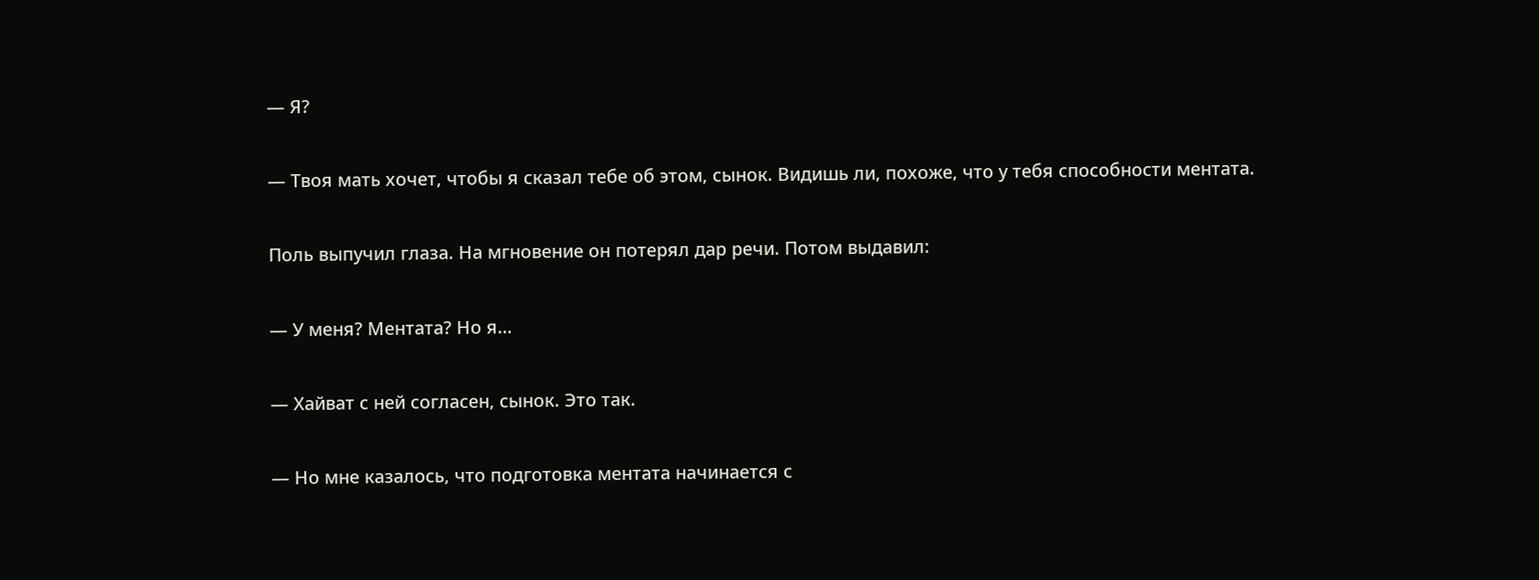— Я?

— Твоя мать хочет, чтобы я сказал тебе об этом, сынок. Видишь ли, похоже, что у тебя способности ментата.

Поль выпучил глаза. На мгновение он потерял дар речи. Потом выдавил:

— У меня? Ментата? Но я…

— Хайват с ней согласен, сынок. Это так.

— Но мне казалось, что подготовка ментата начинается с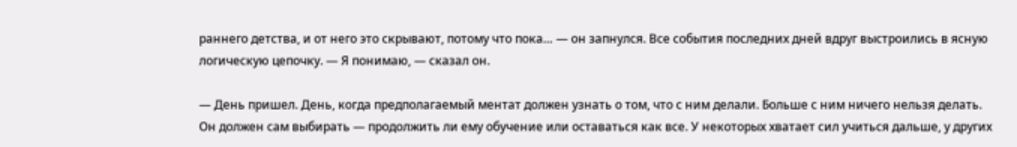раннего детства, и от него это скрывают, потому что пока… — он запнулся. Все события последних дней вдруг выстроились в ясную логическую цепочку. — Я понимаю, — сказал он.

— День пришел. День, когда предполагаемый ментат должен узнать о том, что с ним делали. Больше с ним ничего нельзя делать. Он должен сам выбирать — продолжить ли ему обучение или оставаться как все. У некоторых хватает сил учиться дальше, у других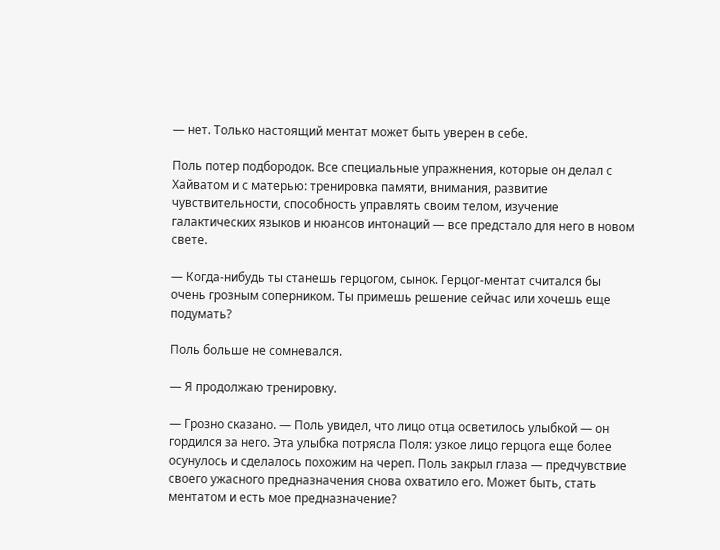— нет. Только настоящий ментат может быть уверен в себе.

Поль потер подбородок. Все специальные упражнения, которые он делал с Хайватом и с матерью: тренировка памяти, внимания, развитие чувствительности, способность управлять своим телом, изучение галактических языков и нюансов интонаций — все предстало для него в новом свете.

— Когда-нибудь ты станешь герцогом, сынок. Герцог-ментат считался бы очень грозным соперником. Ты примешь решение сейчас или хочешь еще подумать?

Поль больше не сомневался.

— Я продолжаю тренировку.

— Грозно сказано. — Поль увидел, что лицо отца осветилось улыбкой — он гордился за него. Эта улыбка потрясла Поля: узкое лицо герцога еще более осунулось и сделалось похожим на череп. Поль закрыл глаза — предчувствие своего ужасного предназначения снова охватило его. Может быть, стать ментатом и есть мое предназначение?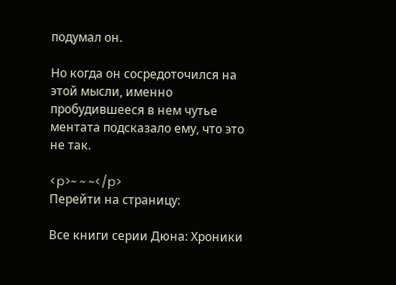подумал он.

Но когда он сосредоточился на этой мысли, именно пробудившееся в нем чутье ментата подсказало ему, что это не так.

<p>~ ~ ~</p>
Перейти на страницу:

Все книги серии Дюна: Хроники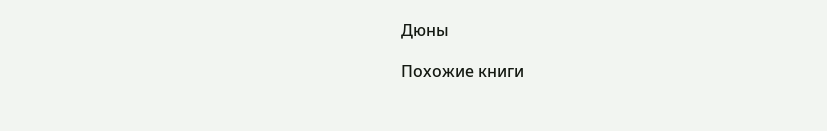Дюны

Похожие книги